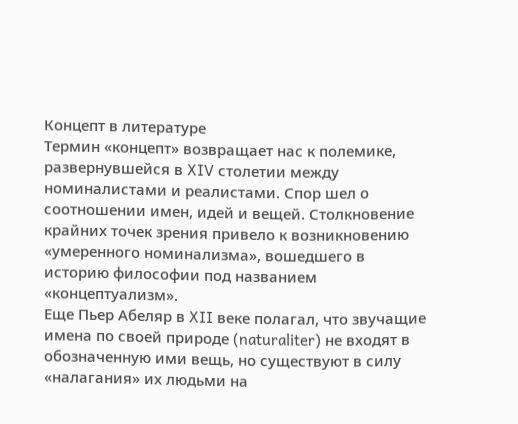Концепт в литературе
Термин «концепт» возвращает нас к полемике, развернувшейся в XIV столетии между номиналистами и реалистами. Спор шел о соотношении имен, идей и вещей. Столкновение крайних точек зрения привело к возникновению «умеренного номинализма», вошедшего в историю философии под названием «концептуализм».
Еще Пьер Абеляр в XII веке полагал, что звучащие имена по своей природе (naturaliter) не входят в обозначенную ими вещь, но существуют в силу «налагания» их людьми на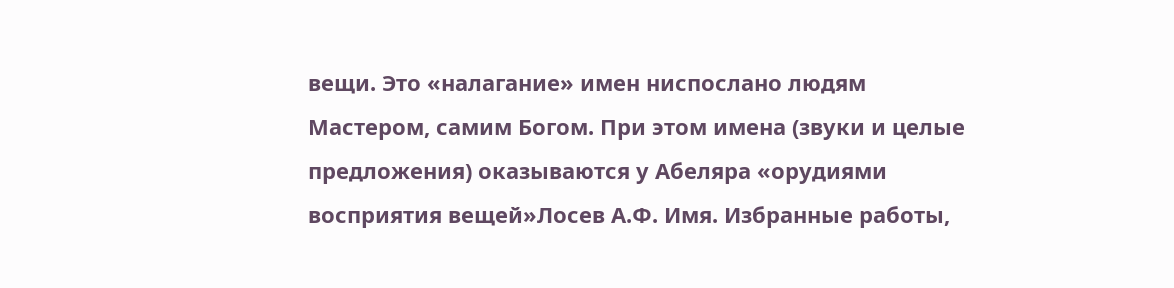вещи. Это «налагание» имен ниспослано людям Мастером, самим Богом. При этом имена (звуки и целые предложения) оказываются у Абеляра «орудиями восприятия вещей»Лосев А.Ф. Имя. Избранные работы,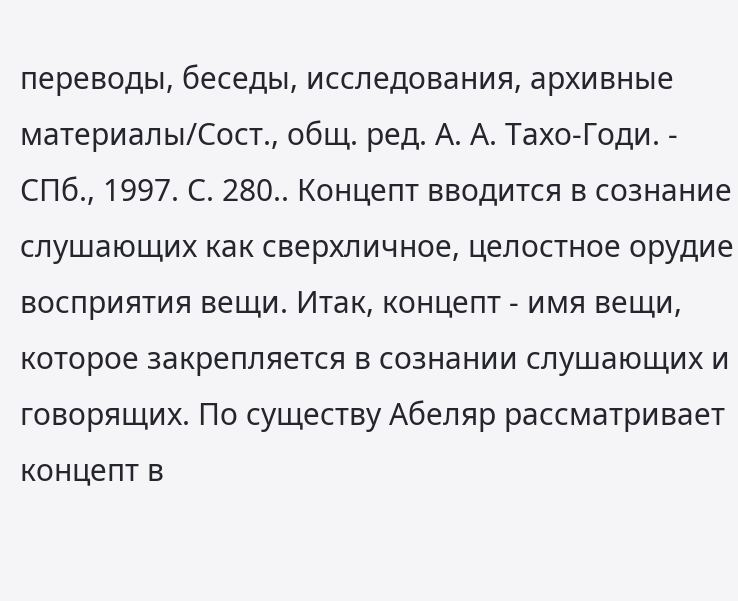переводы, беседы, исследования, архивные материалы/Сост., общ. ред. А. А. Тахо-Годи. - СПб., 1997. С. 280.. Концепт вводится в сознание слушающих как сверхличное, целостное орудие восприятия вещи. Итак, концепт - имя вещи, которое закрепляется в сознании слушающих и говорящих. По существу Абеляр рассматривает концепт в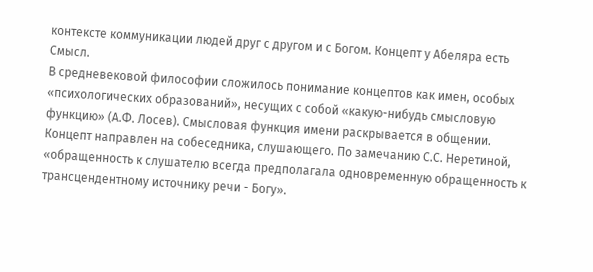контексте коммуникации людей друг с другом и с Богом. Концепт у Абеляра есть Смысл.
В средневековой философии сложилось понимание концептов как имен, особых «психологических образований», несущих с собой «какую-нибудь смысловую функцию» (А.Ф. Лосев). Смысловая функция имени раскрывается в общении. Концепт направлен на собеседника, слушающего. По замечанию С.С. Неретиной, «обращенность к слушателю всегда предполагала одновременную обращенность к трансцендентному источнику речи - Богу».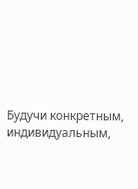Будучи конкретным, индивидуальным,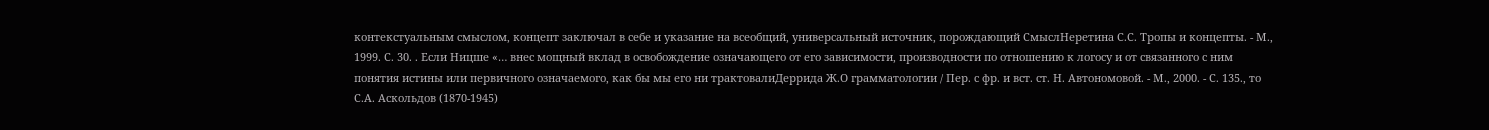контекстуальным смыслом, концепт заключал в себе и указание на всеобщий, универсальный источник, порождающий СмыслНеретина С.С. Тропы и концепты. - М., 1999. С. 30. . Если Ницше «… внес мощный вклад в освобождение означающего от его зависимости, производности по отношению к логосу и от связанного с ним понятия истины или первичного означаемого, как бы мы его ни трактовалиДеррида Ж.О грамматологии / Пер. с фр. и вст. ст. Н. Автономовой. - М., 2000. - С. 135., то С.А. Аскольдов (1870-1945)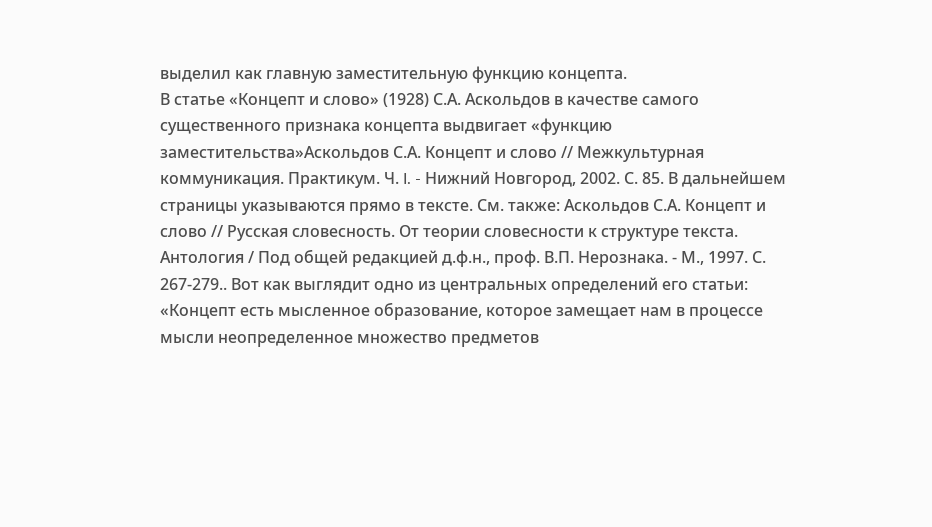выделил как главную заместительную функцию концепта.
В статье «Концепт и слово» (1928) С.А. Аскольдов в качестве самого существенного признака концепта выдвигает «функцию заместительства»Аскольдов С.А. Концепт и слово // Межкультурная коммуникация. Практикум. Ч. I. - Нижний Новгород, 2002. С. 85. В дальнейшем страницы указываются прямо в тексте. См. также: Аскольдов С.А. Концепт и слово // Русская словесность. От теории словесности к структуре текста. Антология / Под общей редакцией д.ф.н., проф. В.П. Нерознака. - М., 1997. С. 267-279.. Вот как выглядит одно из центральных определений его статьи: «Концепт есть мысленное образование, которое замещает нам в процессе мысли неопределенное множество предметов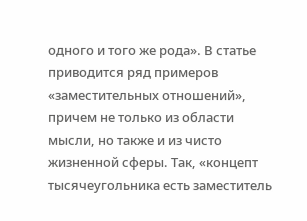одного и того же рода». В статье приводится ряд примеров «заместительных отношений», причем не только из области мысли, но также и из чисто жизненной сферы. Так, «концепт тысячеугольника есть заместитель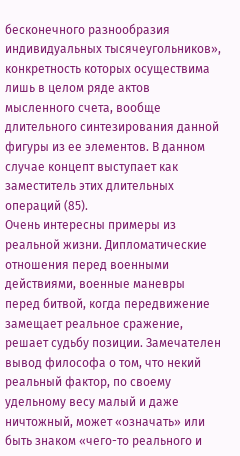бесконечного разнообразия индивидуальных тысячеугольников», конкретность которых осуществима лишь в целом ряде актов мысленного счета, вообще длительного синтезирования данной фигуры из ее элементов. В данном случае концепт выступает как заместитель этих длительных операций (85).
Очень интересны примеры из реальной жизни. Дипломатические отношения перед военными действиями, военные маневры перед битвой, когда передвижение замещает реальное сражение, решает судьбу позиции. Замечателен вывод философа о том, что некий реальный фактор, по своему удельному весу малый и даже ничтожный, может «означать» или быть знаком «чего-то реального и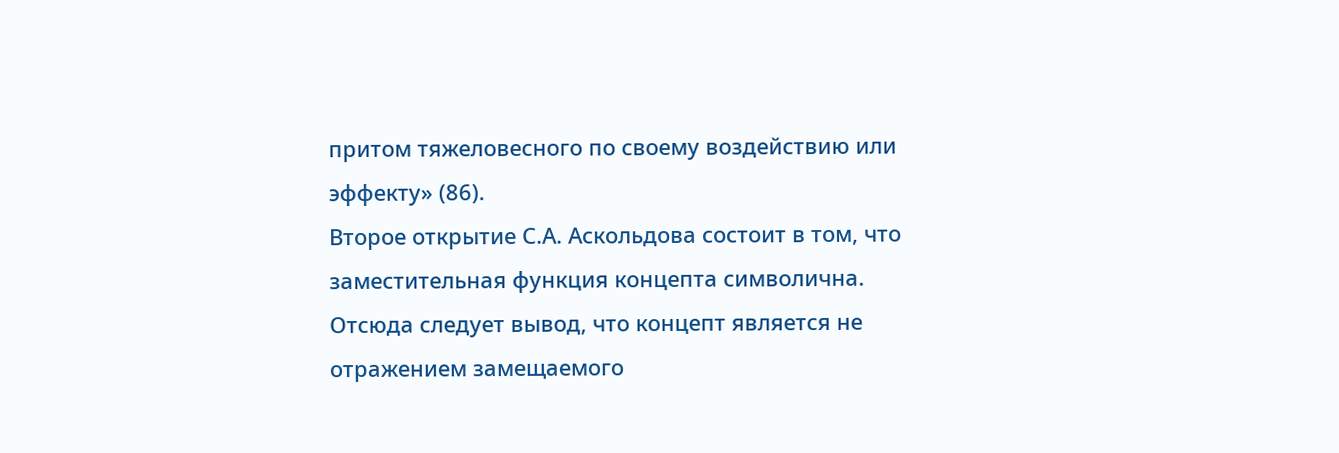притом тяжеловесного по своему воздействию или эффекту» (86).
Второе открытие С.А. Аскольдова состоит в том, что заместительная функция концепта символична. Отсюда следует вывод, что концепт является не отражением замещаемого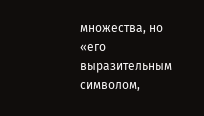множества, но «его выразительным символом,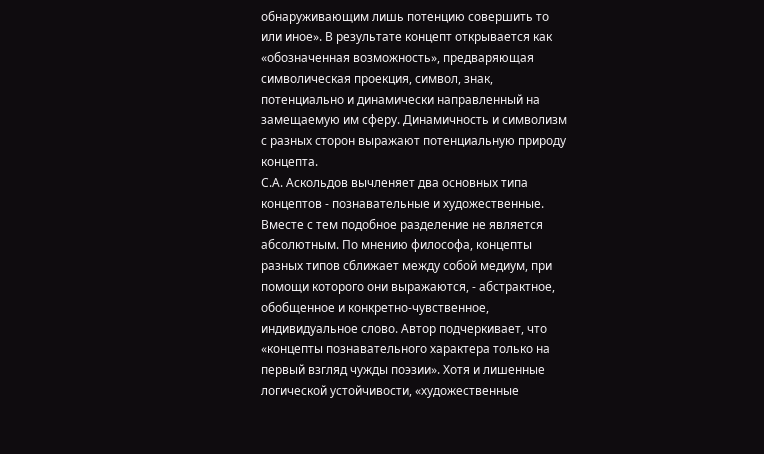обнаруживающим лишь потенцию совершить то или иное». В результате концепт открывается как «обозначенная возможность», предваряющая символическая проекция, символ, знак, потенциально и динамически направленный на замещаемую им сферу. Динамичность и символизм с разных сторон выражают потенциальную природу концепта.
С.А. Аскольдов вычленяет два основных типа концептов - познавательные и художественные. Вместе с тем подобное разделение не является абсолютным. По мнению философа, концепты разных типов сближает между собой медиум, при помощи которого они выражаются, - абстрактное, обобщенное и конкретно-чувственное, индивидуальное слово. Автор подчеркивает, что «концепты познавательного характера только на первый взгляд чужды поэзии». Хотя и лишенные логической устойчивости, «художественные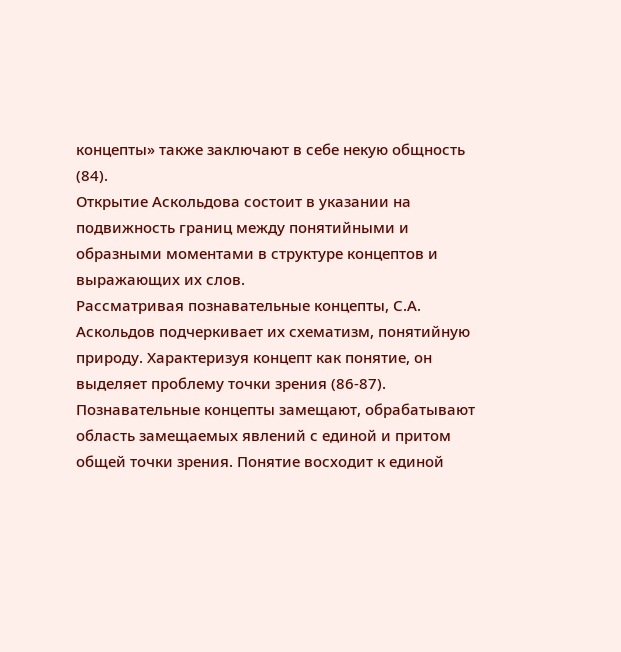концепты» также заключают в себе некую общность (84).
Открытие Аскольдова состоит в указании на подвижность границ между понятийными и образными моментами в структуре концептов и выражающих их слов.
Рассматривая познавательные концепты, С.А. Аскольдов подчеркивает их схематизм, понятийную природу. Характеризуя концепт как понятие, он выделяет проблему точки зрения (86-87). Познавательные концепты замещают, обрабатывают область замещаемых явлений с единой и притом общей точки зрения. Понятие восходит к единой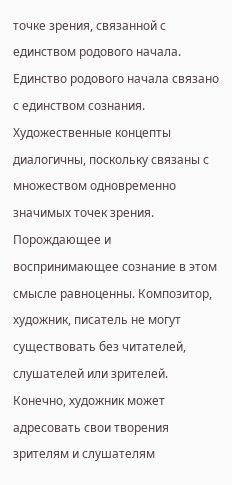точке зрения, связанной с единством родового начала. Единство родового начала связано с единством сознания.
Художественные концепты диалогичны, поскольку связаны с множеством одновременно значимых точек зрения. Порождающее и воспринимающее сознание в этом смысле равноценны. Композитор, художник, писатель не могут существовать без читателей, слушателей или зрителей. Конечно, художник может адресовать свои творения зрителям и слушателям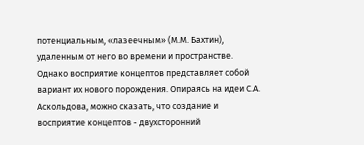потенциальным, «лазеечным» (М.М. Бахтин), удаленным от него во времени и пространстве. Однако восприятие концептов представляет собой вариант их нового порождения. Опираясь на идеи С.А. Аскольдова, можно сказать, что создание и восприятие концептов - двухсторонний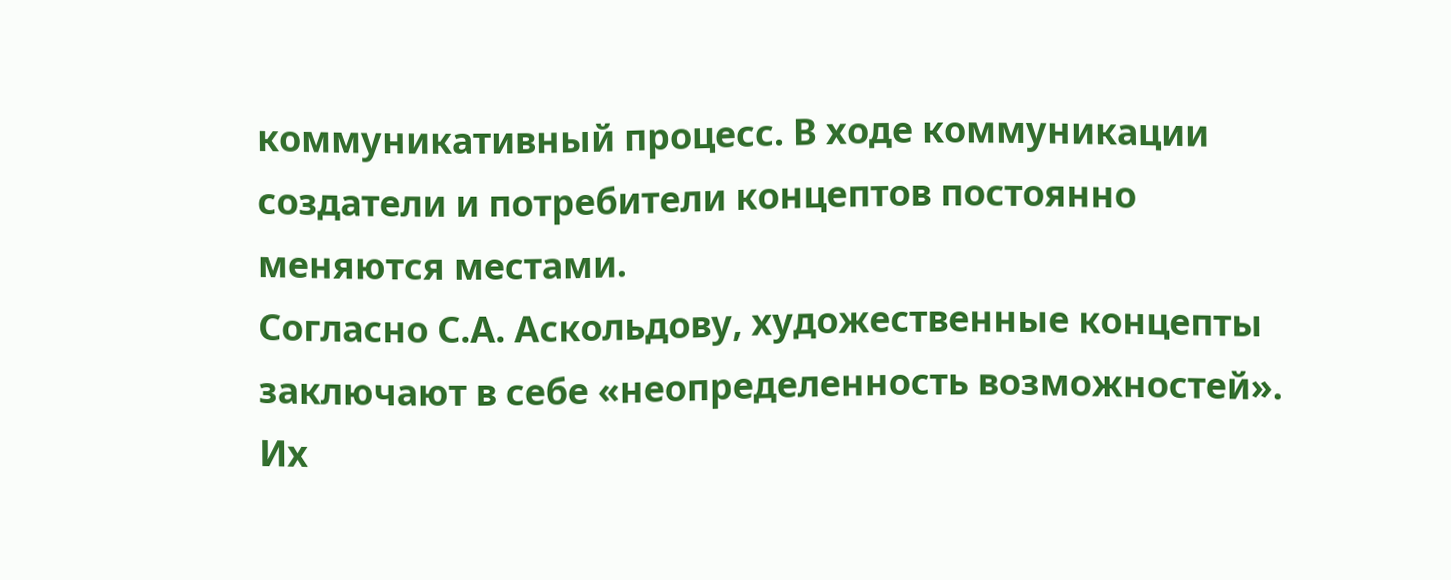коммуникативный процесс. В ходе коммуникации создатели и потребители концептов постоянно меняются местами.
Согласно С.А. Аскольдову, художественные концепты заключают в себе «неопределенность возможностей». Их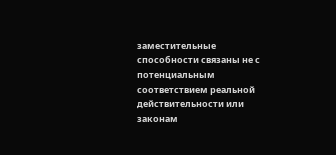заместительные способности связаны не с потенциальным соответствием реальной действительности или законам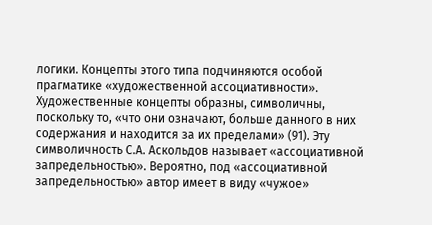логики. Концепты этого типа подчиняются особой прагматике «художественной ассоциативности». Художественные концепты образны, символичны, поскольку то, «что они означают, больше данного в них содержания и находится за их пределами» (91). Эту символичность С.А. Аскольдов называет «ассоциативной запредельностью». Вероятно, под «ассоциативной запредельностью» автор имеет в виду «чужое»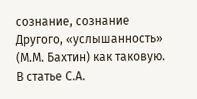сознание, сознание Другого, «услышанность» (М.М. Бахтин) как таковую.
В статье С.А.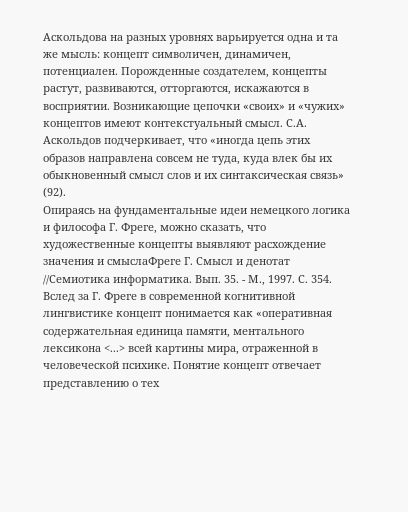Аскольдова на разных уровнях варьируется одна и та же мысль: концепт символичен, динамичен, потенциален. Порожденные создателем, концепты растут, развиваются, отторгаются, искажаются в восприятии. Возникающие цепочки «своих» и «чужих» концептов имеют контекстуальный смысл. С.А. Аскольдов подчеркивает, что «иногда цепь этих образов направлена совсем не туда, куда влек бы их обыкновенный смысл слов и их синтаксическая связь» (92).
Опираясь на фундаментальные идеи немецкого логика и философа Г. Фреге, можно сказать, что художественные концепты выявляют расхождение значения и смыслаФреге Г. Смысл и денотат //Семиотика информатика. Вып. 35. - М., 1997. С. 354. Вслед за Г. Фреге в современной когнитивной лингвистике концепт понимается как «оперативная содержательная единица памяти, ментального лексикона <...> всей картины мира, отраженной в человеческой психике. Понятие концепт отвечает представлению о тех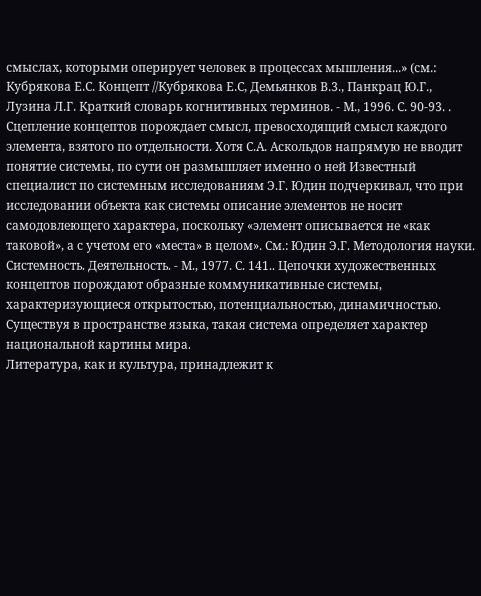смыслах, которыми оперирует человек в процессах мышления...» (см.: Кубрякова Е.С. Концепт //Кубрякова Е.С, Демьянков В.3., Панкрац Ю.Г., Лузина Л.Г. Краткий словарь когнитивных терминов. - М., 1996. С. 90-93. . Сцепление концептов порождает смысл, превосходящий смысл каждого элемента, взятого по отдельности. Хотя С.А. Аскольдов напрямую не вводит понятие системы, по сути он размышляет именно о ней Известный специалист по системным исследованиям Э.Г. Юдин подчеркивал, что при исследовании объекта как системы описание элементов не носит самодовлеющего характера, поскольку «элемент описывается не «как таковой», а с учетом его «места» в целом». См.: Юдин Э.Г. Методология науки. Системность. Деятельность. - М., 1977. С. 141.. Цепочки художественных концептов порождают образные коммуникативные системы, характеризующиеся открытостью, потенциальностью, динамичностью. Существуя в пространстве языка, такая система определяет характер национальной картины мира.
Литература, как и культура, принадлежит к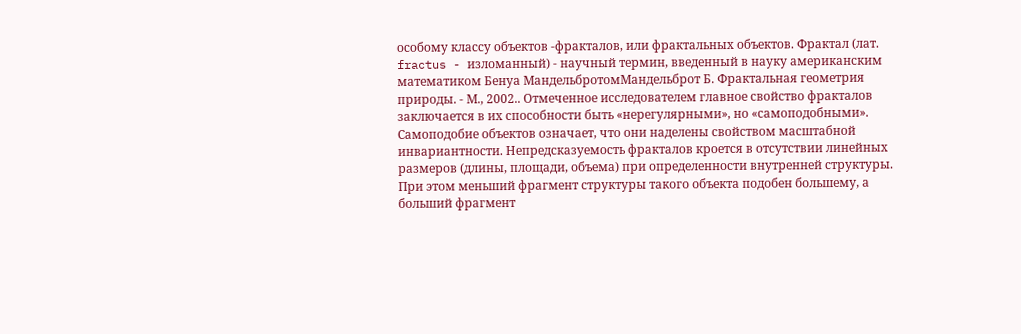особому классу объектов -фракталов, или фрактальных объектов. Фрактал (лат. fractus - изломанный) - научный термин, введенный в науку американским математиком Бенуа МандельбротомМандельброт Б. Фрактальная геометрия природы. - М., 2002.. Отмеченное исследователем главное свойство фракталов заключается в их способности быть «нерегулярными», но «самоподобными». Самоподобие объектов означает, что они наделены свойством масштабной инвариантности. Непредсказуемость фракталов кроется в отсутствии линейных размеров (длины, площади, объема) при определенности внутренней структуры. При этом меньший фрагмент структуры такого объекта подобен большему, а больший фрагмент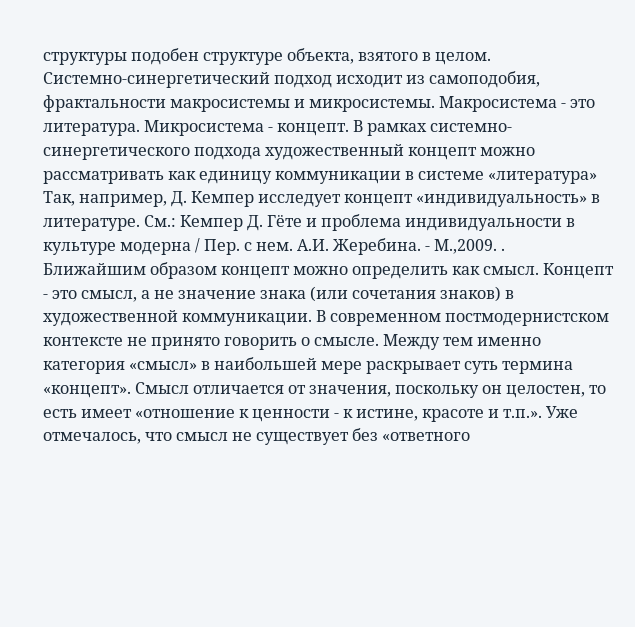структуры подобен структуре объекта, взятого в целом.
Системно-синергетический подход исходит из самоподобия, фрактальности макросистемы и микросистемы. Макросистема - это литература. Микросистема - концепт. В рамках системно-синергетического подхода художественный концепт можно рассматривать как единицу коммуникации в системе «литература» Так, например, Д. Кемпер исследует концепт «индивидуальность» в литературе. См.: Кемпер Д. Гёте и проблема индивидуальности в культуре модерна / Пер. с нем. А.И. Жеребина. - М.,2009. .
Ближайшим образом концепт можно определить как смысл. Концепт - это смысл, а не значение знака (или сочетания знаков) в художественной коммуникации. В современном постмодернистском контексте не принято говорить о смысле. Между тем именно категория «смысл» в наибольшей мере раскрывает суть термина «концепт». Смысл отличается от значения, поскольку он целостен, то есть имеет «отношение к ценности - к истине, красоте и т.п.». Уже отмечалось, что смысл не существует без «ответного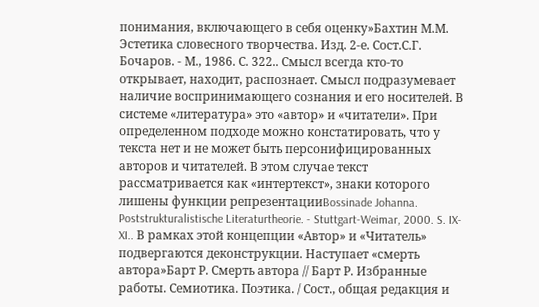понимания, включающего в себя оценку»Бахтин М.М. Эстетика словесного творчества. Изд. 2-е. Сост.С.Г. Бочаров. - М., 1986. С. 322.. Смысл всегда кто-то открывает, находит, распознает. Смысл подразумевает наличие воспринимающего сознания и его носителей. В системе «литература» это «автор» и «читатели». При определенном подходе можно констатировать, что у текста нет и не может быть персонифицированных авторов и читателей. В этом случае текст рассматривается как «интертекст», знаки которого лишены функции репрезентацииBossinade Johanna. Poststrukturalistische Literaturtheorie. - Stuttgart-Weimar, 2000. S. IX-XI.. В рамках этой концепции «Автор» и «Читатель» подвергаются деконструкции. Наступает «смерть автора»Барт Р. Смерть автора // Барт Р. Избранные работы. Семиотика. Поэтика. / Сост., общая редакция и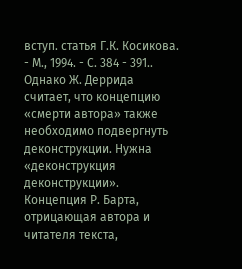вступ. статья Г.К. Косикова. - М., 1994. - С. 384 - 391..
Однако Ж. Деррида считает, что концепцию «смерти автора» также необходимо подвергнуть деконструкции. Нужна «деконструкция деконструкции». Концепция Р. Барта, отрицающая автора и читателя текста,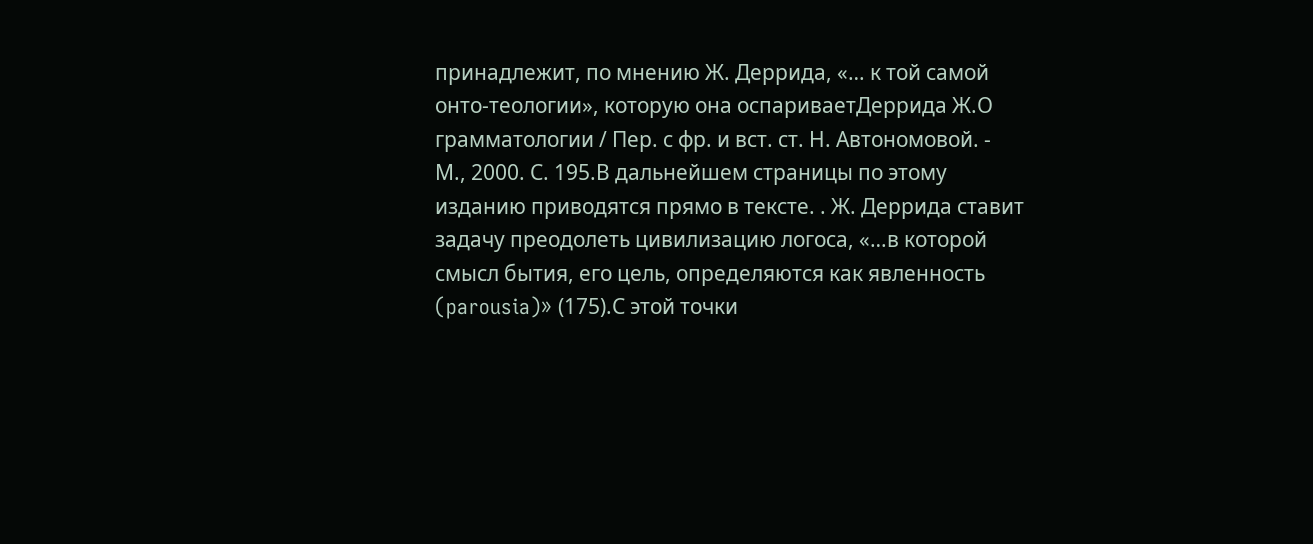принадлежит, по мнению Ж. Деррида, «… к той самой онто-теологии», которую она оспариваетДеррида Ж.О грамматологии / Пер. с фр. и вст. ст. Н. Автономовой. - М., 2000. С. 195.В дальнейшем страницы по этому изданию приводятся прямо в тексте. . Ж. Деррида ставит задачу преодолеть цивилизацию логоса, «…в которой смысл бытия, его цель, определяются как явленность (parousia)» (175).С этой точки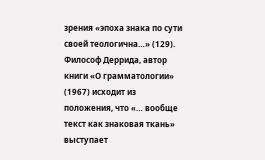зрения «эпоха знака по сути своей теологична…» (129). Философ Деррида, автор книги «О грамматологии» (1967) исходит из положения, что «… вообще текст как знаковая ткань» выступает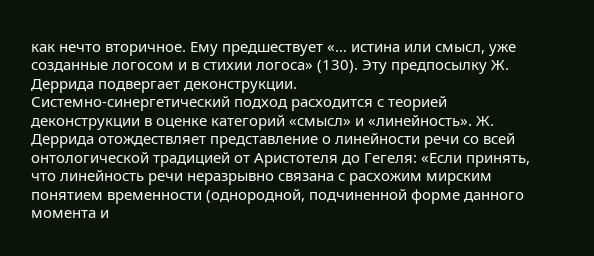как нечто вторичное. Ему предшествует «… истина или смысл, уже созданные логосом и в стихии логоса» (130). Эту предпосылку Ж. Деррида подвергает деконструкции.
Системно-синергетический подход расходится с теорией деконструкции в оценке категорий «смысл» и «линейность». Ж. Деррида отождествляет представление о линейности речи со всей онтологической традицией от Аристотеля до Гегеля: «Если принять, что линейность речи неразрывно связана с расхожим мирским понятием временности (однородной, подчиненной форме данного момента и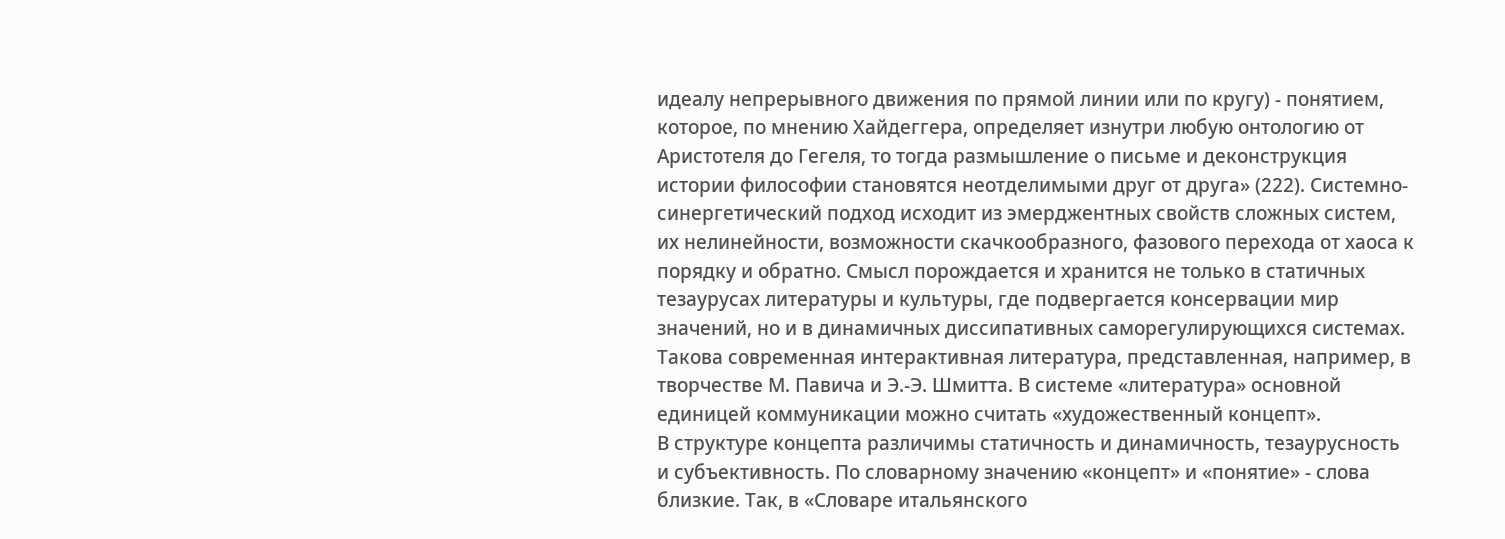идеалу непрерывного движения по прямой линии или по кругу) - понятием, которое, по мнению Хайдеггера, определяет изнутри любую онтологию от Аристотеля до Гегеля, то тогда размышление о письме и деконструкция истории философии становятся неотделимыми друг от друга» (222). Системно-синергетический подход исходит из эмерджентных свойств сложных систем, их нелинейности, возможности скачкообразного, фазового перехода от хаоса к порядку и обратно. Смысл порождается и хранится не только в статичных тезаурусах литературы и культуры, где подвергается консервации мир значений, но и в динамичных диссипативных саморегулирующихся системах. Такова современная интерактивная литература, представленная, например, в творчестве М. Павича и Э.-Э. Шмитта. В системе «литература» основной единицей коммуникации можно считать «художественный концепт».
В структуре концепта различимы статичность и динамичность, тезаурусность и субъективность. По словарному значению «концепт» и «понятие» - слова близкие. Так, в «Словаре итальянского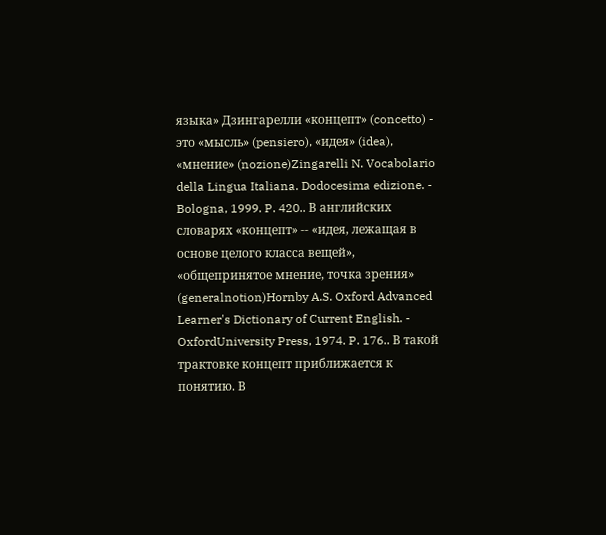языка» Дзингарелли «концепт» (concetto) - это «мысль» (pensiero), «идея» (idea), «мнение» (nozione)Zingarelli N. Vocabolario della Lingua Italiana. Dodocesima edizione. - Bologna, 1999. P. 420.. В английских словарях «концепт» -- «идея, лежащая в основе целого класса вещей», «общепринятое мнение, точка зрения» (generalnotion)Hornby A.S. Oxford Advanced Learner's Dictionary of Current English. - OxfordUniversity Press, 1974. P. 176.. В такой трактовке концепт приближается к понятию. В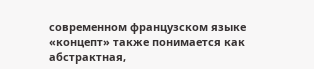современном французском языке «концепт» также понимается как абстрактная,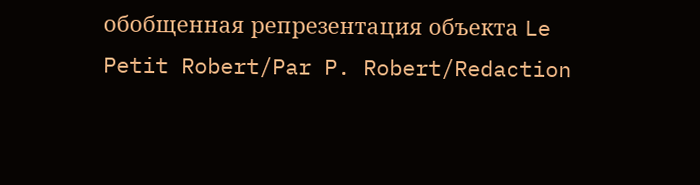обобщенная репрезентация объекта Le Petit Robert/Par P. Robert/Redaction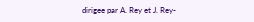dirigee par A. Rey et J. Rey-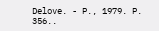Delove. - P., 1979. P. 356..